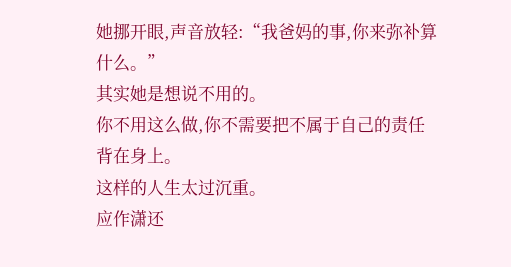她挪开眼,声音放轻:“我爸妈的事,你来弥补算什么。”
其实她是想说不用的。
你不用这么做,你不需要把不属于自己的责任背在身上。
这样的人生太过沉重。
应作潇还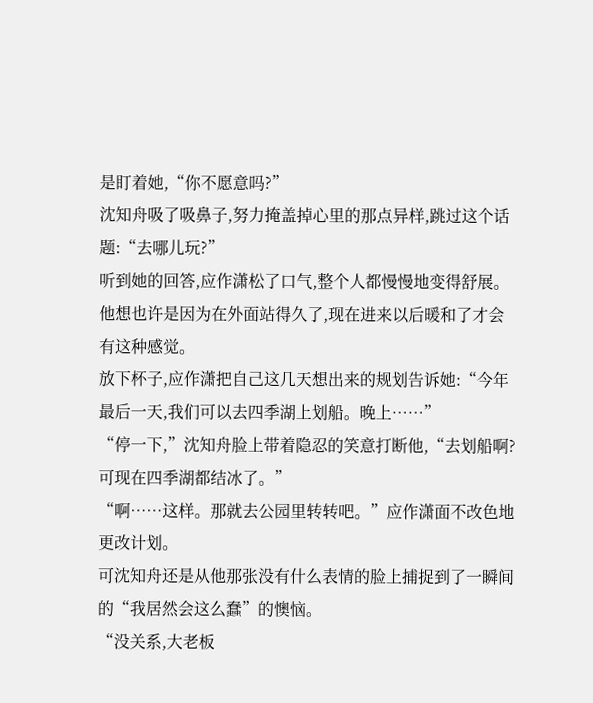是盯着她,“你不愿意吗?”
沈知舟吸了吸鼻子,努力掩盖掉心里的那点异样,跳过这个话题:“去哪儿玩?”
听到她的回答,应作潇松了口气,整个人都慢慢地变得舒展。
他想也许是因为在外面站得久了,现在进来以后暖和了才会有这种感觉。
放下杯子,应作潇把自己这几天想出来的规划告诉她:“今年最后一天,我们可以去四季湖上划船。晚上……”
“停一下,”沈知舟脸上带着隐忍的笑意打断他,“去划船啊?可现在四季湖都结冰了。”
“啊……这样。那就去公园里转转吧。”应作潇面不改色地更改计划。
可沈知舟还是从他那张没有什么表情的脸上捕捉到了一瞬间的“我居然会这么蠢”的懊恼。
“没关系,大老板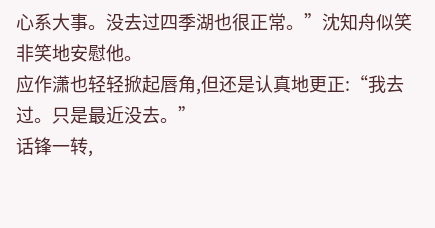心系大事。没去过四季湖也很正常。”沈知舟似笑非笑地安慰他。
应作潇也轻轻掀起唇角,但还是认真地更正:“我去过。只是最近没去。”
话锋一转,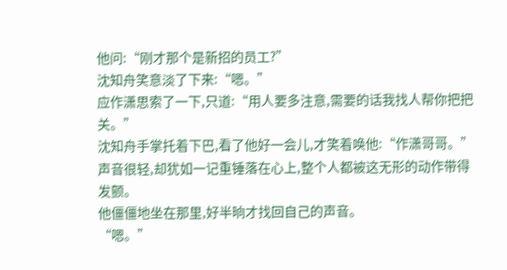他问:“刚才那个是新招的员工?”
沈知舟笑意淡了下来:“嗯。”
应作潇思索了一下,只道:“用人要多注意,需要的话我找人帮你把把关。”
沈知舟手掌托着下巴,看了他好一会儿,才笑着唤他:“作潇哥哥。”
声音很轻,却犹如一记重锤落在心上,整个人都被这无形的动作带得发颤。
他僵僵地坐在那里,好半晌才找回自己的声音。
“嗯。”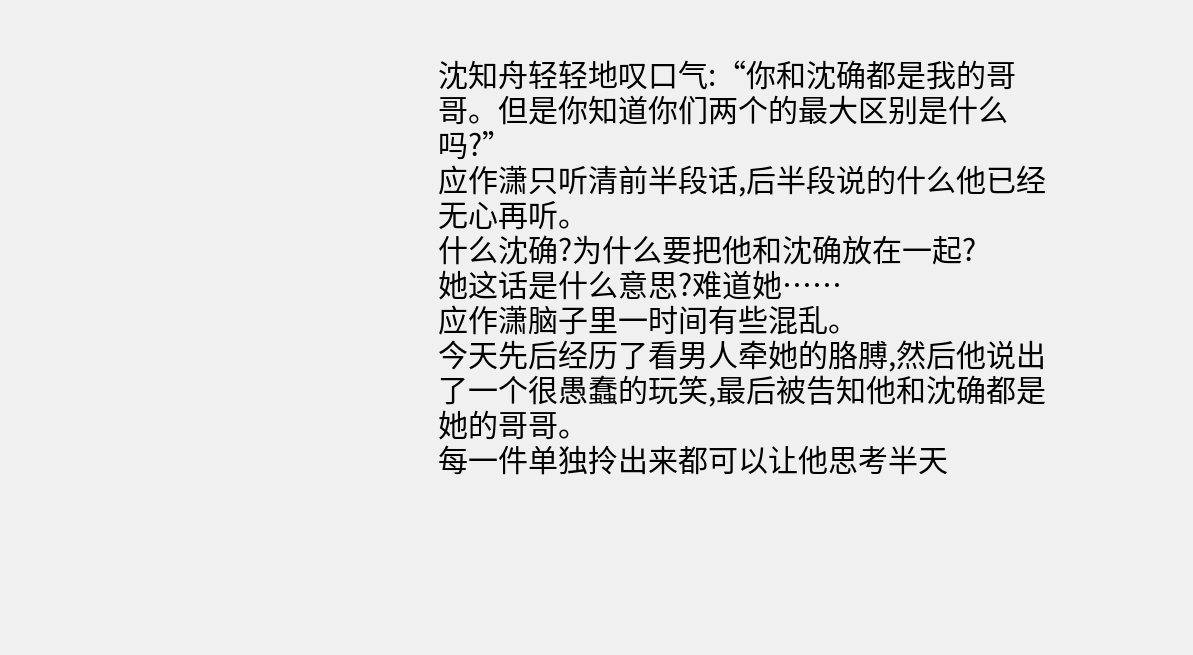沈知舟轻轻地叹口气:“你和沈确都是我的哥哥。但是你知道你们两个的最大区别是什么吗?”
应作潇只听清前半段话,后半段说的什么他已经无心再听。
什么沈确?为什么要把他和沈确放在一起?
她这话是什么意思?难道她……
应作潇脑子里一时间有些混乱。
今天先后经历了看男人牵她的胳膊,然后他说出了一个很愚蠢的玩笑,最后被告知他和沈确都是她的哥哥。
每一件单独拎出来都可以让他思考半天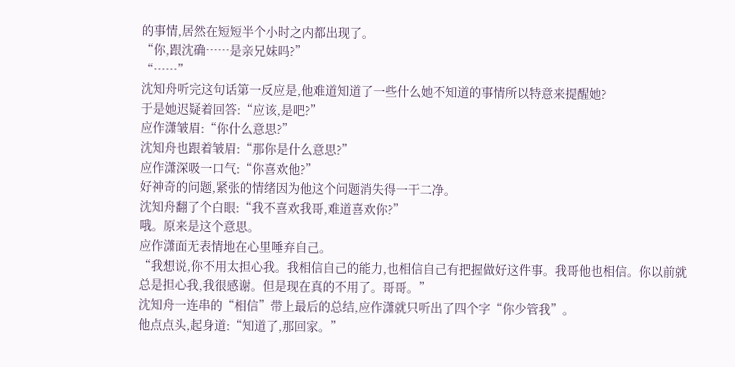的事情,居然在短短半个小时之内都出现了。
“你,跟沈确……是亲兄妹吗?”
“……”
沈知舟听完这句话第一反应是,他难道知道了一些什么她不知道的事情所以特意来提醒她?
于是她迟疑着回答:“应该,是吧?”
应作潇皱眉:“你什么意思?”
沈知舟也跟着皱眉:“那你是什么意思?”
应作潇深吸一口气:“你喜欢他?”
好神奇的问题,紧张的情绪因为他这个问题消失得一干二净。
沈知舟翻了个白眼:“我不喜欢我哥,难道喜欢你?”
哦。原来是这个意思。
应作潇面无表情地在心里唾弃自己。
“我想说,你不用太担心我。我相信自己的能力,也相信自己有把握做好这件事。我哥他也相信。你以前就总是担心我,我很感谢。但是现在真的不用了。哥哥。”
沈知舟一连串的“相信”带上最后的总结,应作潇就只听出了四个字“你少管我”。
他点点头,起身道:“知道了,那回家。”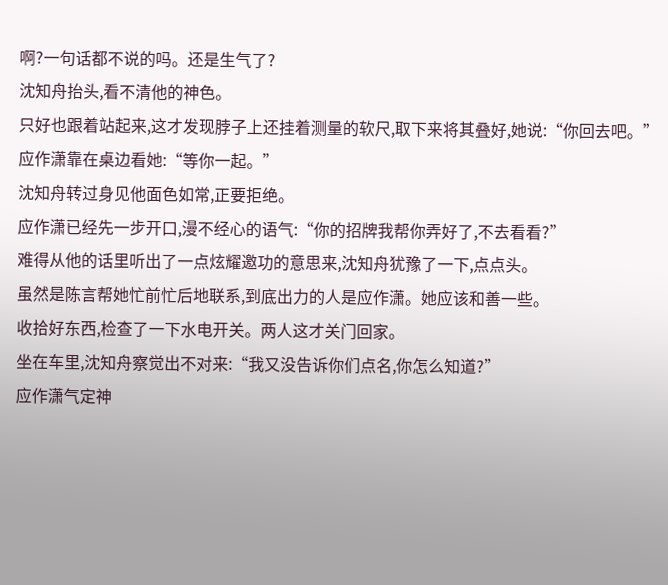啊?一句话都不说的吗。还是生气了?
沈知舟抬头,看不清他的神色。
只好也跟着站起来,这才发现脖子上还挂着测量的软尺,取下来将其叠好,她说:“你回去吧。”
应作潇靠在桌边看她:“等你一起。”
沈知舟转过身见他面色如常,正要拒绝。
应作潇已经先一步开口,漫不经心的语气:“你的招牌我帮你弄好了,不去看看?”
难得从他的话里听出了一点炫耀邀功的意思来,沈知舟犹豫了一下,点点头。
虽然是陈言帮她忙前忙后地联系,到底出力的人是应作潇。她应该和善一些。
收拾好东西,检查了一下水电开关。两人这才关门回家。
坐在车里,沈知舟察觉出不对来:“我又没告诉你们点名,你怎么知道?”
应作潇气定神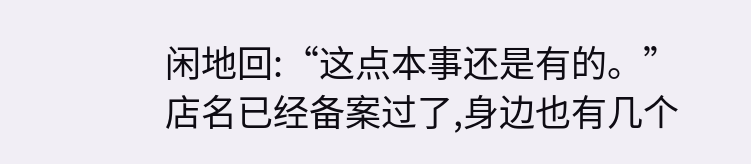闲地回:“这点本事还是有的。”
店名已经备案过了,身边也有几个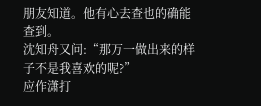朋友知道。他有心去查也的确能查到。
沈知舟又问:“那万一做出来的样子不是我喜欢的呢?”
应作潇打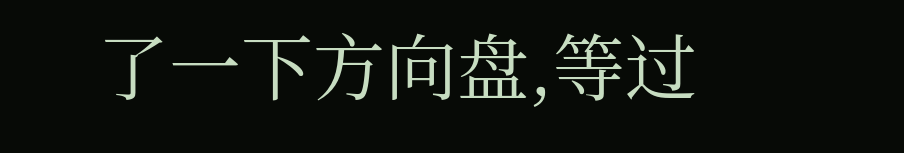了一下方向盘,等过